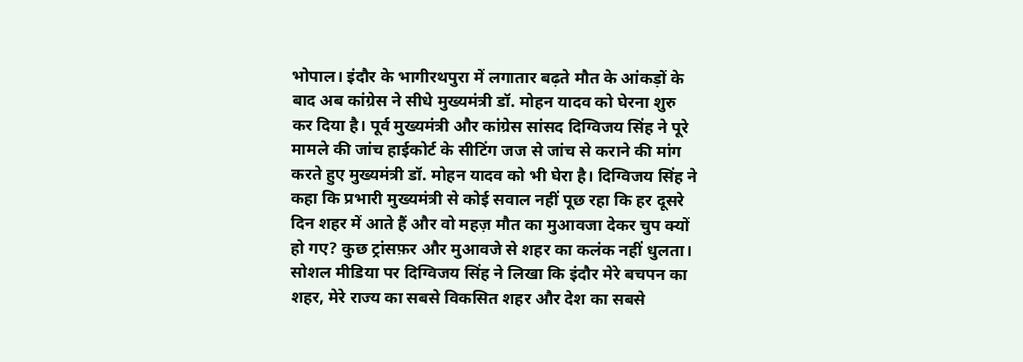भोपाल। इंदौर के भागीरथपुरा में लगातार बढ़ते मौत के आंकड़ों के बाद अब कांग्रेस ने सीधे मुख्यमंत्री डॉ. मोहन यादव को घेरना शुरु कर दिया है। पूर्व मुख्यमंत्री और कांग्रेस सांसद दिग्विजय सिंह ने पूरे मामले की जांच हाईकोर्ट के सीटिंग जज से जांच से कराने की मांग करते हुए मुख्यमंत्री डॉ. मोहन यादव को भी घेरा है। दिग्विजय सिंह ने कहा कि प्रभारी मुख्यमंत्री से कोई सवाल नहीं पूछ रहा कि हर दूसरे दिन शहर में आते हैं और वो महज़ मौत का मुआवजा देकर चुप क्यों हो गए? कुछ ट्रांसफ़र और मुआवजे से शहर का कलंक नहीं धुलता।
सोशल मीडिया पर दिग्विजय सिंह ने लिखा कि इंदौर मेरे बचपन का शहर, मेरे राज्य का सबसे विकसित शहर और देश का सबसे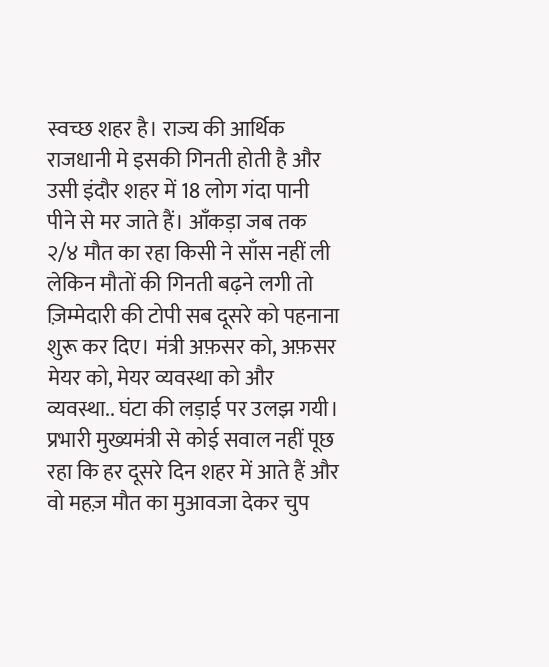स्वच्छ शहर है। राज्य की आर्थिक राजधानी मे इसकी गिनती होती है और उसी इंदौर शहर में 18 लोग गंदा पानी पीने से मर जाते हैं। आँकड़ा जब तक २/४ मौत का रहा किसी ने साँस नहीं ली लेकिन मौतों की गिनती बढ़ने लगी तो ज़िम्मेदारी की टोपी सब दूसरे को पहनाना शुरू कर दिए। मंत्री अफ़सर को, अफ़सर मेयर को, मेयर व्यवस्था को और व्यवस्था.. घंटा की लड़ाई पर उलझ गयी। प्रभारी मुख्यमंत्री से कोई सवाल नहीं पूछ रहा कि हर दूसरे दिन शहर में आते हैं और वो महज़ मौत का मुआवजा देकर चुप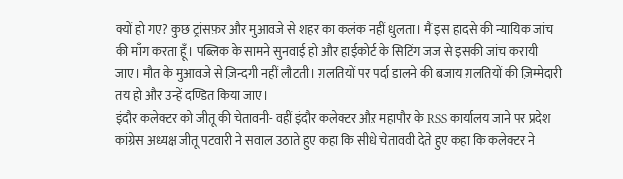क्यों हो गए? कुछ ट्रांसफ़र और मुआवजे से शहर का कलंक नहीं धुलता। मैं इस हादसे की न्यायिक जांच की माँग करता हूँ। पब्लिक के सामने सुनवाई हो और हाईकोर्ट के सिटिंग जज से इसकी जांच करायी जाए। मौत के मुआवजे से ज़िन्दगी नहीं लौटती। ग़लतियों पर पर्दा डालने की बजाय ग़लतियों की ज़िम्मेदारी तय हो और उन्हें दण्डित किया जाए।
इंदौर कलेक्टर को जीतू की चेतावनी- वहीं इंदौर कलेक्टर औऱ महापौर के RSS कार्यालय जाने पर प्रदेश कांग्रेस अध्यक्ष जीतू पटवारी ने सवाल उठाते हुए कहा कि सीधे चेताववी देते हुए कहा कि कलेक्टर ने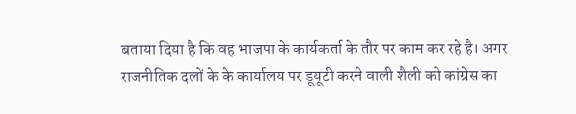बताया दिया है कि वह भाजपा के कार्यकर्ता के तौर पर काम कर रहे है। अगर राजनीतिक दलों के के कार्यालय पर डूयूटी करने वाली शैली को कांग्रेस का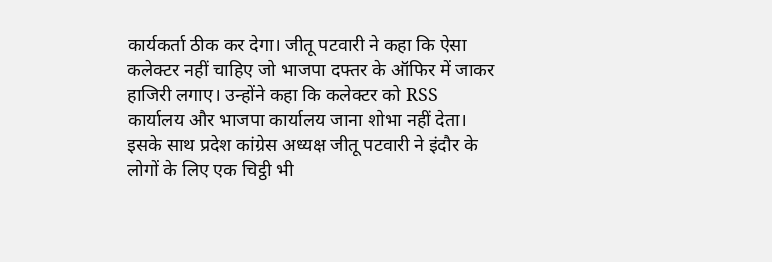कार्यकर्ता ठीक कर देगा। जीतू पटवारी ने कहा कि ऐसा कलेक्टर नहीं चाहिए जो भाजपा दफ्तर के ऑफिर में जाकर हाजिरी लगाए। उन्होंने कहा कि कलेक्टर को RSS कार्यालय और भाजपा कार्यालय जाना शोभा नहीं देता।
इसके साथ प्रदेश कांग्रेस अध्यक्ष जीतू पटवारी ने इंदौर के लोगों के लिए एक चिट्ठी भी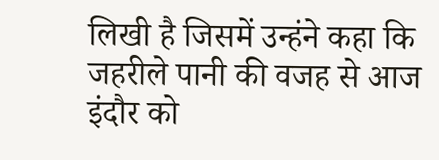लिखी है जिसमें उन्हंने कहा कि जहरीले पानी की वजह से आज इंदौर को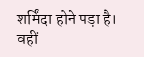शर्मिंदा होने पड़ा है। वहीं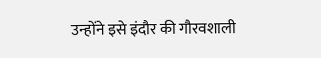उन्होंने इसे इंदौर की गौरवशाली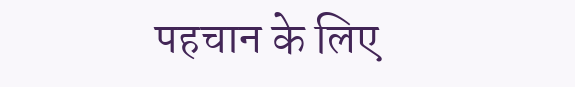पहचान के लिए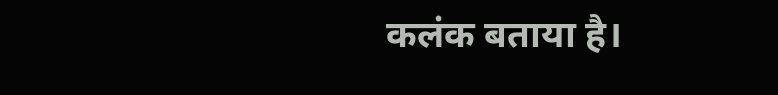कलंक बताया है।